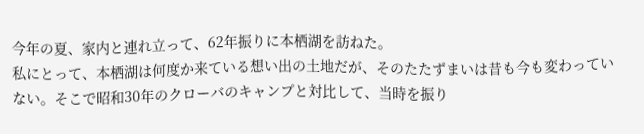今年の夏、家内と連れ立って、62年振りに本栖湖を訪ねた。
私にとって、本栖湖は何度か来ている想い出の土地だが、そのたたずまいは昔も今も変わっていない。そこで昭和30年のクローバのキャンプと対比して、当時を振り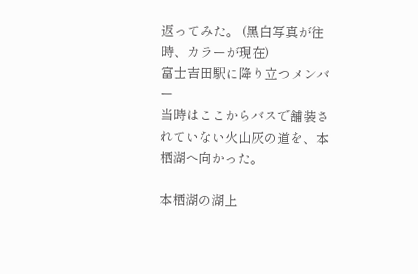返ってみた。 (黑白写真が往時、カラーが現在)
富士吉田駅に降り立つメンバー
当時はここからバスで舗装されていない火山灰の道を、本栖湖へ向かった。

本栖湖の湖上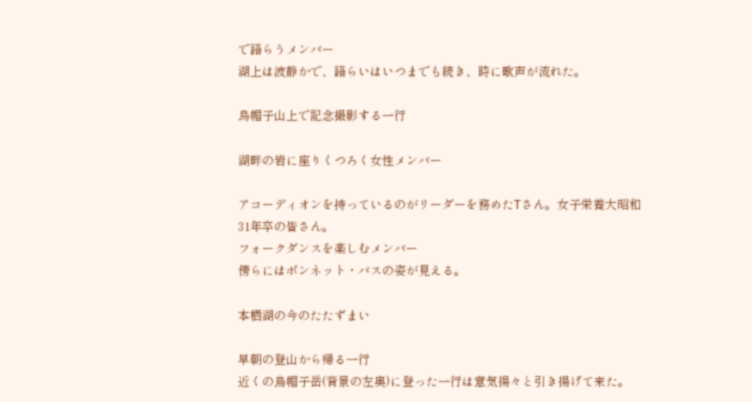で語らうメンバー
湖上は波静かで、語らいはいつまでも続き、時に歌声が流れた。

烏帽子山上で記念撮影する一行

湖畔の岩に座りくつろく女性メンバー

アコーディオンを持っているのがリーダーを務めたTさん。女子栄養大昭和31年卒の皆さん。
フォークダンスを楽しむメンバー
傍らにはボンネット・バスの姿が見える。

本栖湖の今のたたずまい

早朝の登山から帰る一行
近くの鳥帽子岳(背景の左奥)に登った一行は意気揚々と引き揚げて来た。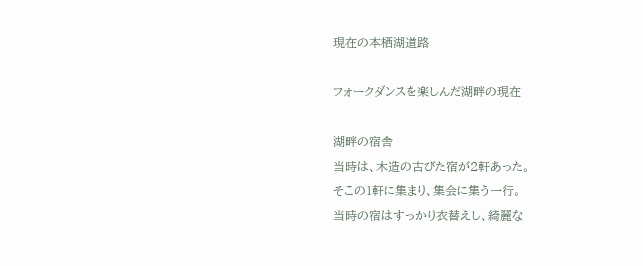現在の本栖湖道路

フォークダンスを楽しんだ湖畔の現在

湖畔の宿舎
当時は、木造の古びた宿が2軒あった。
そこの1軒に集まり、集会に集う一行。
当時の宿はすっかり衣替えし、綺麗な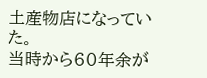土産物店になっていた。
当時から60年余が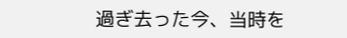過ぎ去った今、当時を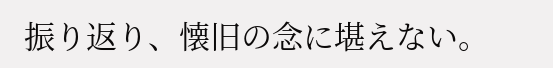振り返り、懐旧の念に堪えない。